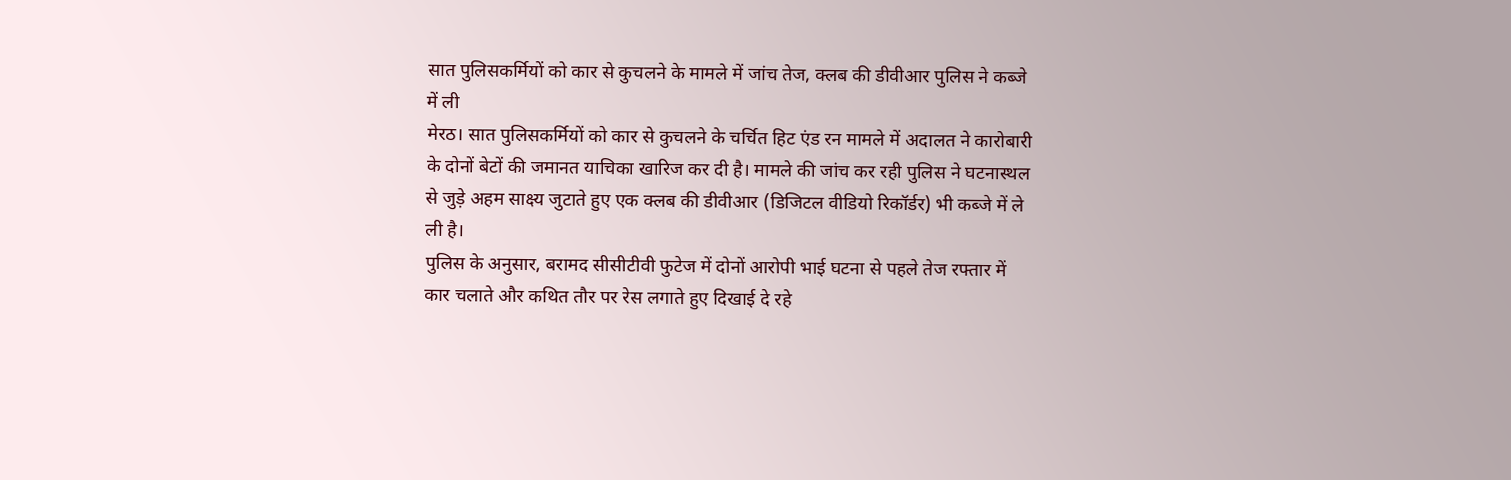सात पुलिसकर्मियों को कार से कुचलने के मामले में जांच तेज, क्लब की डीवीआर पुलिस ने कब्जे में ली
मेरठ। सात पुलिसकर्मियों को कार से कुचलने के चर्चित हिट एंड रन मामले में अदालत ने कारोबारी के दोनों बेटों की जमानत याचिका खारिज कर दी है। मामले की जांच कर रही पुलिस ने घटनास्थल से जुड़े अहम साक्ष्य जुटाते हुए एक क्लब की डीवीआर (डिजिटल वीडियो रिकॉर्डर) भी कब्जे में ले ली है।
पुलिस के अनुसार, बरामद सीसीटीवी फुटेज में दोनों आरोपी भाई घटना से पहले तेज रफ्तार में कार चलाते और कथित तौर पर रेस लगाते हुए दिखाई दे रहे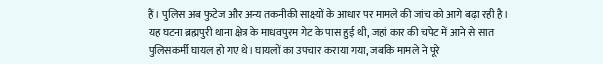हैं। पुलिस अब फुटेज और अन्य तकनीकी साक्ष्यों के आधार पर मामले की जांच को आगे बढ़ा रही है।
यह घटना ब्रह्मपुरी थाना क्षेत्र के माधवपुरम गेट के पास हुई थी, जहां कार की चपेट में आने से सात पुलिसकर्मी घायल हो गए थे। घायलों का उपचार कराया गया, जबकि मामले ने पूरे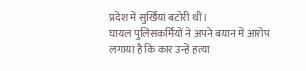प्रदेश में सुर्खियां बटोरी थीं।
घायल पुलिसकर्मियों ने अपने बयान में आरोप लगाया है कि कार उन्हें हत्या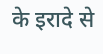के इरादे से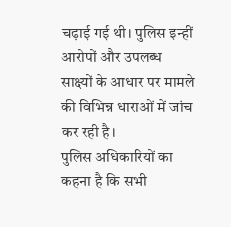चढ़ाई गई थी। पुलिस इन्हीं आरोपों और उपलब्ध साक्ष्यों के आधार पर मामले की विभिन्न धाराओं में जांच कर रही है।
पुलिस अधिकारियों का कहना है कि सभी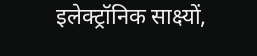इलेक्ट्रॉनिक साक्ष्यों,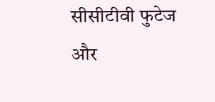सीसीटीवी फुटेज और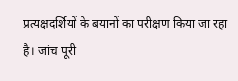प्रत्यक्षदर्शियों के बयानों का परीक्षण किया जा रहा है। जांच पूरी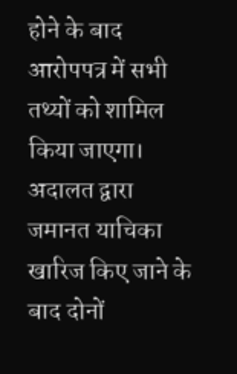होने के बाद आरोपपत्र में सभी तथ्यों को शामिल किया जाएगा। अदालत द्वारा जमानत याचिका खारिज किए जाने के बाद दोनों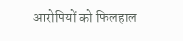आरोपियों को फिलहाल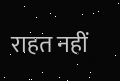राहत नहीं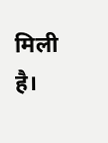मिली है।